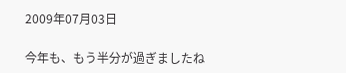2009年07月03日

今年も、もう半分が過ぎましたね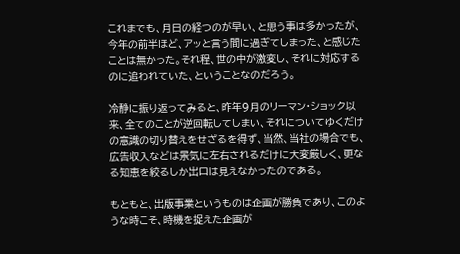これまでも、月日の経つのが早い、と思う事は多かったが、今年の前半ほど、アッと言う間に過ぎてしまった、と感じたことは無かった。それ程、世の中が激変し、それに対応するのに追われていた、ということなのだろう。

冷静に振り返ってみると、昨年9月のリーマン・ショック以来、全てのことが逆回転してしまい、それについてゆくだけの意識の切り替えをせざるを得ず、当然、当社の場合でも、広告収入などは景気に左右されるだけに大変厳しく、更なる知恵を絞るしか出口は見えなかったのである。

もともと、出版事業というものは企画が勝負であり、このような時こそ、時機を捉えた企画が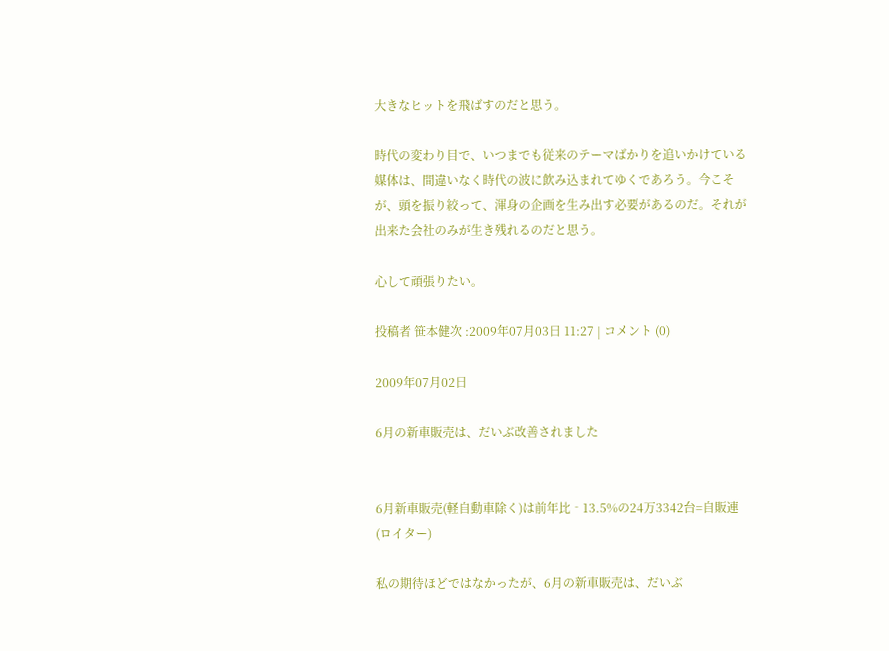大きなヒットを飛ばすのだと思う。

時代の変わり目で、いつまでも従来のテーマばかりを追いかけている媒体は、間違いなく時代の波に飲み込まれてゆくであろう。今こそが、頭を振り絞って、渾身の企画を生み出す必要があるのだ。それが出来た会社のみが生き残れるのだと思う。

心して頑張りたい。

投稿者 笹本健次 :2009年07月03日 11:27 | コメント (0)

2009年07月02日

6月の新車販売は、だいぶ改善されました


6月新車販売(軽自動車除く)は前年比‐13.5%の24万3342台=自販連(ロイター)

私の期待ほどではなかったが、6月の新車販売は、だいぶ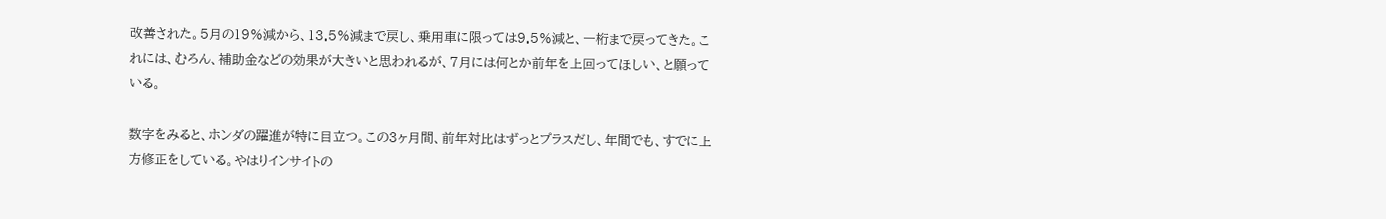改善された。5月の19%減から、13.5%減まで戻し、乗用車に限っては9.5%減と、一桁まで戻ってきた。これには、むろん、補助金などの効果が大きいと思われるが、7月には何とか前年を上回ってほしい、と願っている。

数字をみると、ホンダの躍進が特に目立つ。この3ヶ月間、前年対比はずっとプラスだし、年間でも、すでに上方修正をしている。やはりインサイトの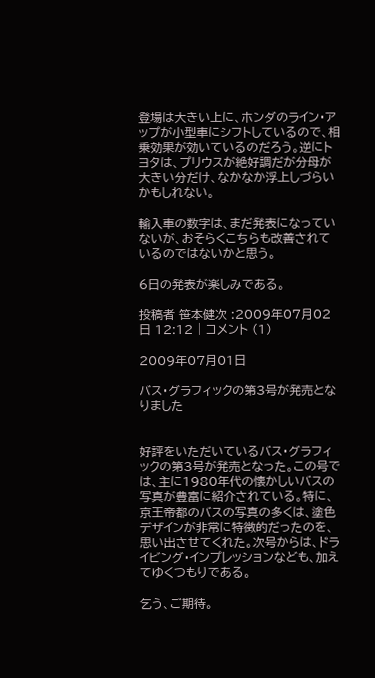登場は大きい上に、ホンダのライン・アップが小型車にシフトしているので、相乗効果が効いているのだろう。逆にトヨタは、プリウスが絶好調だが分母が大きい分だけ、なかなか浮上しづらいかもしれない。

輸入車の数字は、まだ発表になっていないが、おそらくこちらも改善されているのではないかと思う。

6日の発表が楽しみである。

投稿者 笹本健次 :2009年07月02日 12:12 | コメント (1)

2009年07月01日

バス・グラフィックの第3号が発売となりました


好評をいただいているバス・グラフィックの第3号が発売となった。この号では、主に1980年代の懐かしいバスの写真が豊富に紹介されている。特に、京王帝都のバスの写真の多くは、塗色デザインが非常に特徴的だったのを、思い出させてくれた。次号からは、ドライビング・インプレッションなども、加えてゆくつもりである。

乞う、ご期待。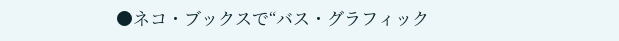●ネコ・ブックスで“バス・グラフィック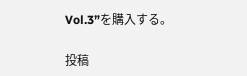Vol.3”を購入する。

投稿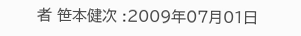者 笹本健次 :2009年07月01日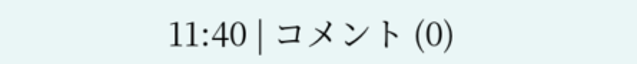11:40 | コメント (0)